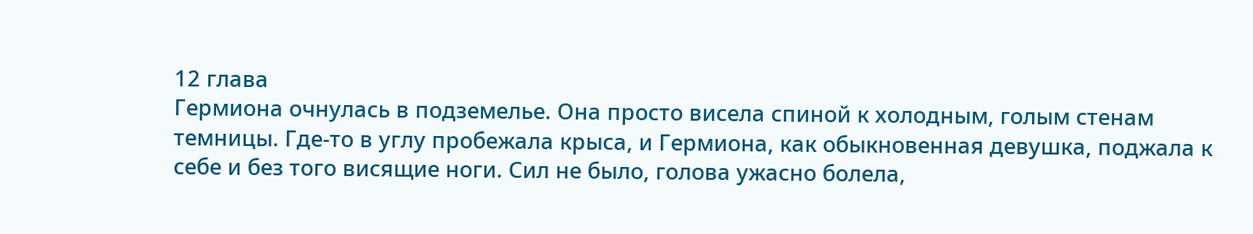12 глава
Гермиона очнулась в подземелье. Она просто висела спиной к холодным, голым стенам темницы. Где-то в углу пробежала крыса, и Гермиона, как обыкновенная девушка, поджала к себе и без того висящие ноги. Сил не было, голова ужасно болела,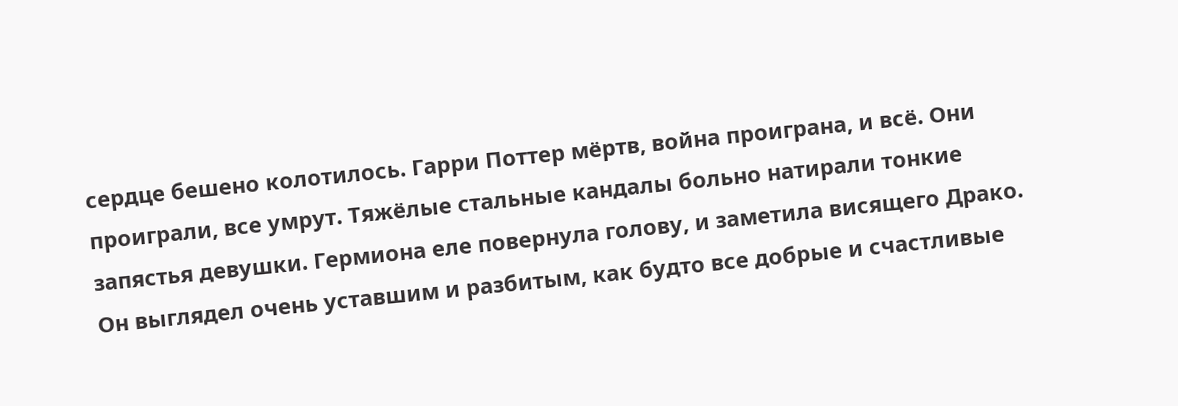сердце бешено колотилось. Гарри Поттер мёртв, война проиграна, и всё. Они проиграли, все умрут. Тяжёлые стальные кандалы больно натирали тонкие запястья девушки. Гермиона еле повернула голову, и заметила висящего Драко. Он выглядел очень уставшим и разбитым, как будто все добрые и счастливые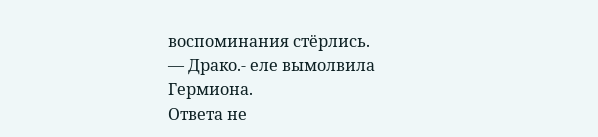воспоминания стёрлись.
— Драко.- еле вымолвила Гермиона.
Ответа не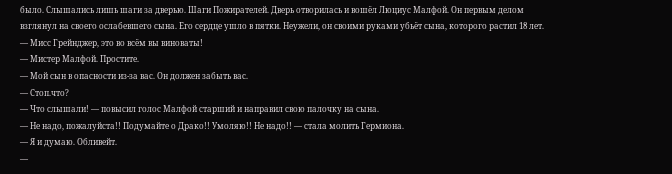было. Слышались лишь шаги за дверью. Шаги Пожирателей. Дверь отворилась и вошёл Люциус Малфой. Он первым делом взглянул на своего ослабевшего сына. Его сердце ушло в пятки. Неужели, он своими руками убьёт сына, которого растил 18 лет.
— Мисс Грейнджер, это во всём вы виноваты!
— Мистер Малфой. Простите.
— Мой сын в опасности из-за вас. Он должен забыть вас.
— Стоп.что?
— Что слышали! — повысил голос Малфой старший и направил свою палочку на сына.
— Не надо, пожалуйста!! Подумайте о Драко!! Умоляю!! Не надо!! — стала молить Гермиона.
— Я и думаю. Обливейт.
—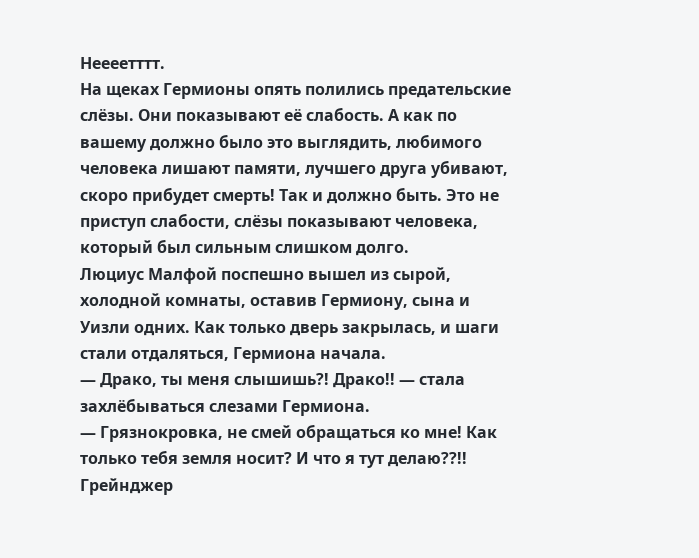Неееетттт.
На щеках Гермионы опять полились предательские слёзы. Они показывают её слабость. А как по вашему должно было это выглядить, любимого человека лишают памяти, лучшего друга убивают, скоро прибудет смерть! Так и должно быть. Это не приступ слабости, слёзы показывают человека, который был сильным слишком долго.
Люциус Малфой поспешно вышел из сырой, холодной комнаты, оставив Гермиону, сына и Уизли одних. Как только дверь закрылась, и шаги стали отдаляться, Гермиона начала.
— Драко, ты меня слышишь?! Драко!! — стала захлёбываться слезами Гермиона.
— Грязнокровка, не смей обращаться ко мне! Как только тебя земля носит? И что я тут делаю??!!
Грейнджер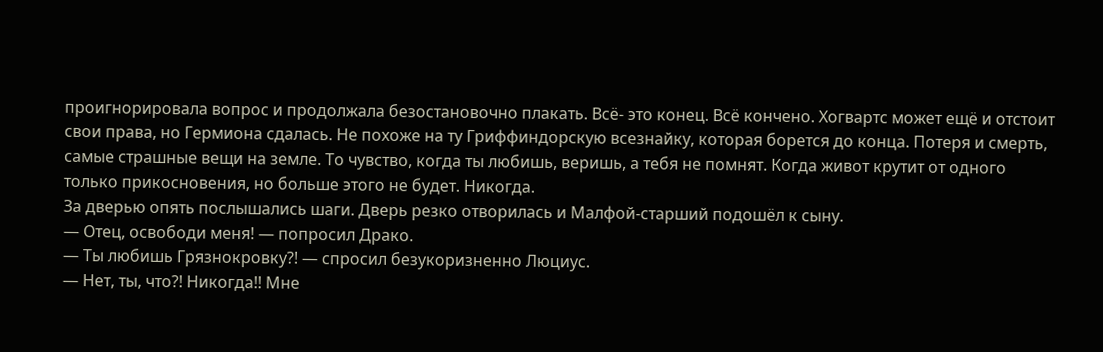проигнорировала вопрос и продолжала безостановочно плакать. Всё- это конец. Всё кончено. Хогвартс может ещё и отстоит свои права, но Гермиона сдалась. Не похоже на ту Гриффиндорскую всезнайку, которая борется до конца. Потеря и смерть, самые страшные вещи на земле. То чувство, когда ты любишь, веришь, а тебя не помнят. Когда живот крутит от одного только прикосновения, но больше этого не будет. Никогда.
За дверью опять послышались шаги. Дверь резко отворилась и Малфой-старший подошёл к сыну.
— Отец, освободи меня! — попросил Драко.
— Ты любишь Грязнокровку?! — спросил безукоризненно Люциус.
— Нет, ты, что?! Никогда!! Мне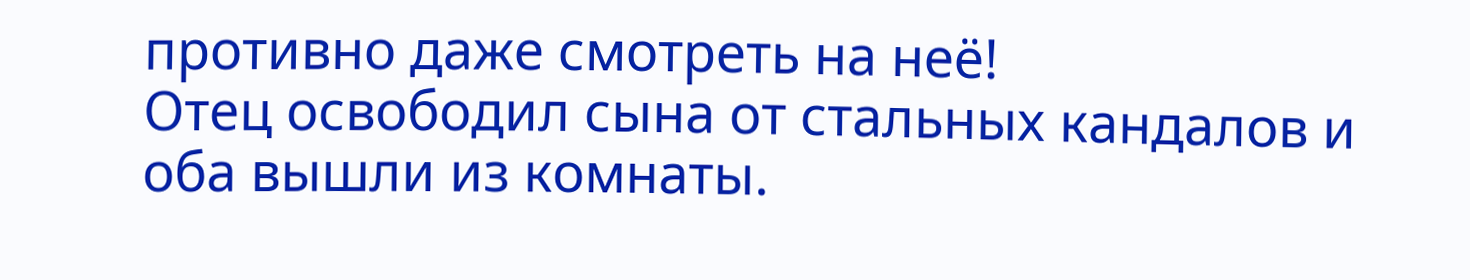противно даже смотреть на неё!
Отец освободил сына от стальных кандалов и оба вышли из комнаты.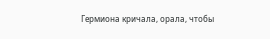Гермиона кричала, орала, чтобы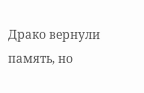Драко вернули память, но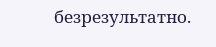безрезультатно.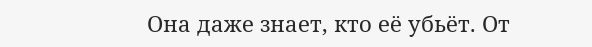Она даже знает, кто её убьёт. От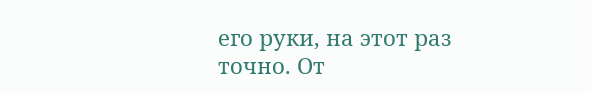его руки, на этот раз точно. От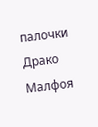палочки Драко Малфоя